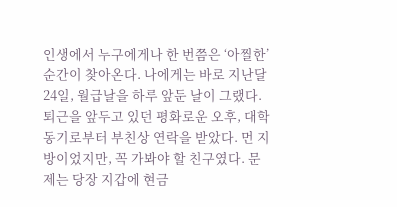인생에서 누구에게나 한 번쯤은 ‘아찔한’ 순간이 찾아온다. 나에게는 바로 지난달 24일, 월급날을 하루 앞둔 날이 그랬다. 퇴근을 앞두고 있던 평화로운 오후, 대학 동기로부터 부친상 연락을 받았다. 먼 지방이었지만, 꼭 가봐야 할 친구였다. 문제는 당장 지갑에 현금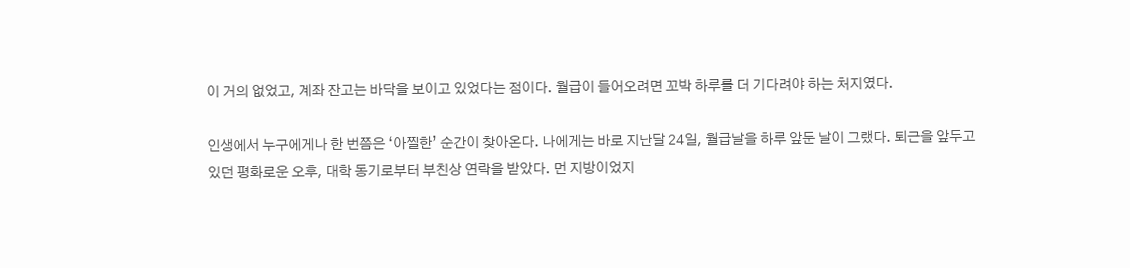이 거의 없었고, 계좌 잔고는 바닥을 보이고 있었다는 점이다. 월급이 들어오려면 꼬박 하루를 더 기다려야 하는 처지였다.

인생에서 누구에게나 한 번쯤은 ‘아찔한’ 순간이 찾아온다. 나에게는 바로 지난달 24일, 월급날을 하루 앞둔 날이 그랬다. 퇴근을 앞두고 있던 평화로운 오후, 대학 동기로부터 부친상 연락을 받았다. 먼 지방이었지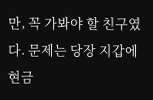만, 꼭 가봐야 할 친구였다. 문제는 당장 지갑에 현금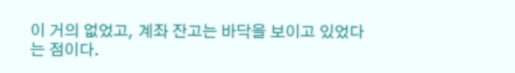이 거의 없었고, 계좌 잔고는 바닥을 보이고 있었다는 점이다.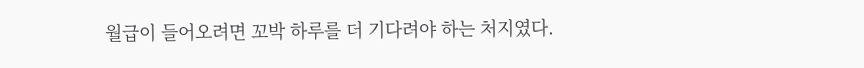월급이 들어오려면 꼬박 하루를 더 기다려야 하는 처지였다.